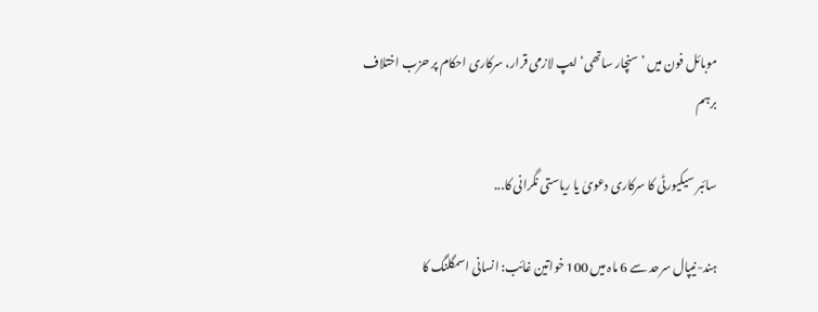موبائل فون میں ’سنچار ساتھی‘ ایپ لازمی قرار، سرکاری احکام پر حزب اختلاف برہم

سائبر سیکیورٹی کا سرکاری دعویٰ یا ریاستی نگرانی کا...

ہند-نیپال سرحد سے 6 ماہ میں 100 خواتین غائب: انسانی اسمگلنگ کا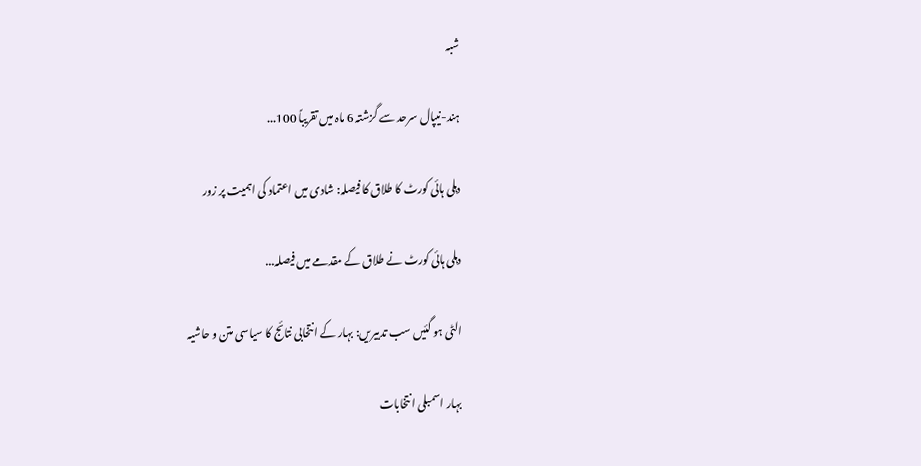شبہ

ہند-نیپال سرحد سے گزشتہ 6 ماہ میں تقریباً 100...

دہلی ہائی کورٹ کا طلاق کا فیصلہ: شادی میں اعتماد کی اہمیت پر زور

دہلی ہائی کورٹ نے طلاق کے مقدمے میں فیصلہ...

الٹی ہو گئیں سب تدبیریں: بہار کے انتخابی نتائج کا سیاسی متن و حاشیہ

بہار اسمبلی انتخابات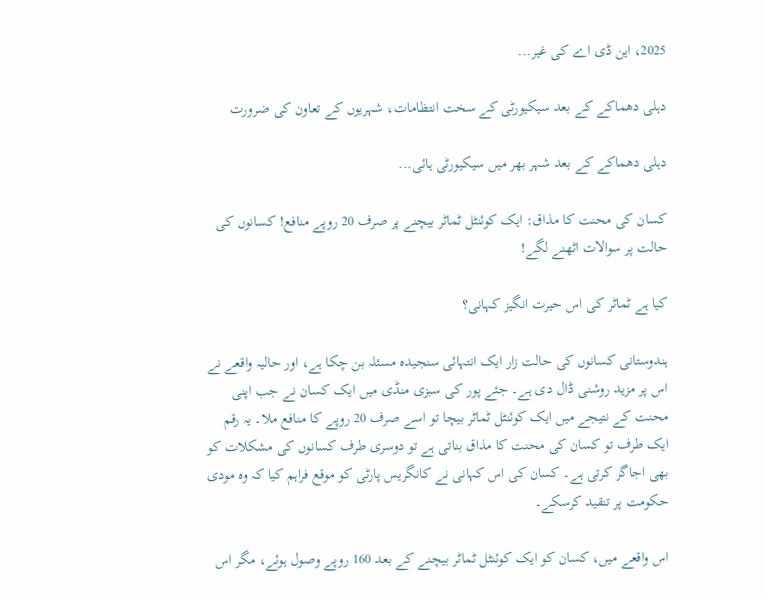2025، این ڈی اے کی غیر...

دہلی دھماکے کے بعد سیکیورٹی کے سخت انتظامات، شہریوں کے تعاون کی ضرورت

دہلی دھماکے کے بعد شہر بھر میں سیکیورٹی ہائی...

کسان کی محنت کا مذاق: ایک کوئنٹل ٹماٹر بیچنے پر صرف 20 روپے منافع! کسانوں کی حالت پر سوالات اٹھنے لگے!

کیا ہے ٹماٹر کی اس حیرت انگیز کہانی؟

ہندوستانی کسانوں کی حالت زار ایک انتہائی سنجیدہ مسئلہ بن چکا ہے، اور حالیہ واقعے نے اس پر مزید روشنی ڈال دی ہے۔ جئے پور کی سبزی منڈی میں ایک کسان نے جب اپنی محنت کے نتیجے میں ایک کوئنٹل ٹماٹر بیچا تو اسے صرف 20 روپے کا منافع ملا۔ یہ رقم ایک طرف تو کسان کی محنت کا مذاق بناتی ہے تو دوسری طرف کسانوں کی مشکلات کو بھی اجاگر کرتی ہے۔ کسان کی اس کہانی نے کانگریس پارٹی کو موقع فراہم کیا کہ وہ مودی حکومت پر تنقید کرسکے۔

اس واقعے میں، کسان کو ایک کوئنٹل ٹماٹر بیچنے کے بعد 160 روپے وصول ہوئے، مگر اس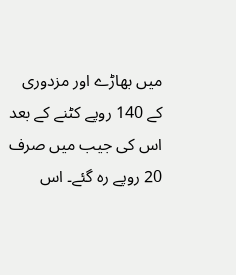میں بھاڑے اور مزدوری کے 140 روپے کٹنے کے بعد اس کی جیب میں صرف 20 روپے رہ گئے۔ اس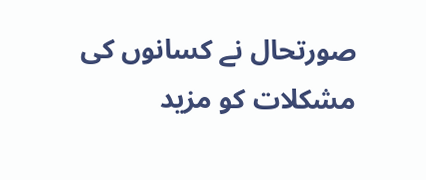صورتحال نے کسانوں کی مشکلات کو مزید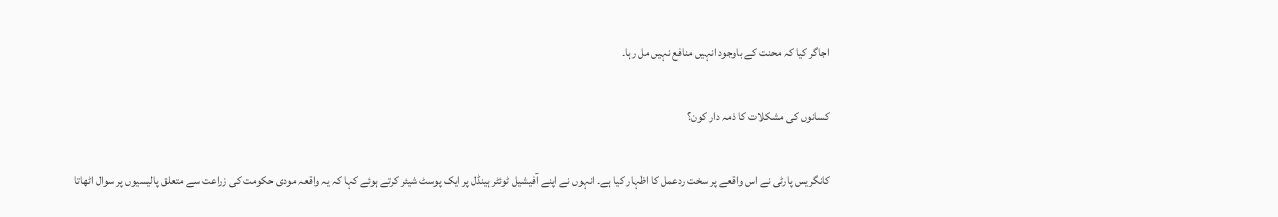اجاگر کیا کہ محنت کے باوجود انہیں منافع نہیں مل رہا۔

کسانوں کی مشکلات کا ذمہ دار کون؟

کانگریس پارٹی نے اس واقعے پر سخت ردعمل کا اظہار کیا ہے۔ انہوں نے اپنے آفیشیل ٹوئٹر ہینڈل پر ایک پوسٹ شیئر کرتے ہوئے کہا کہ یہ واقعہ مودی حکومت کی زراعت سے متعلق پالیسیوں پر سوال اٹھاتا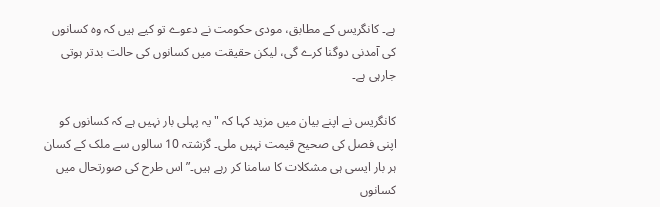ہے۔ کانگریس کے مطابق، مودی حکومت نے دعوے تو کیے ہیں کہ وہ کسانوں کی آمدنی دوگنا کرے گی، لیکن حقیقت میں کسانوں کی حالت بدتر ہوتی جارہی ہے۔

کانگریس نے اپنے بیان میں مزید کہا کہ "یہ پہلی بار نہیں ہے کہ کسانوں کو اپنی فصل کی صحیح قیمت نہیں ملی۔ گزشتہ 10 سالوں سے ملک کے کسان ہر بار ایسی ہی مشکلات کا سامنا کر رہے ہیں۔” اس طرح کی صورتحال میں کسانوں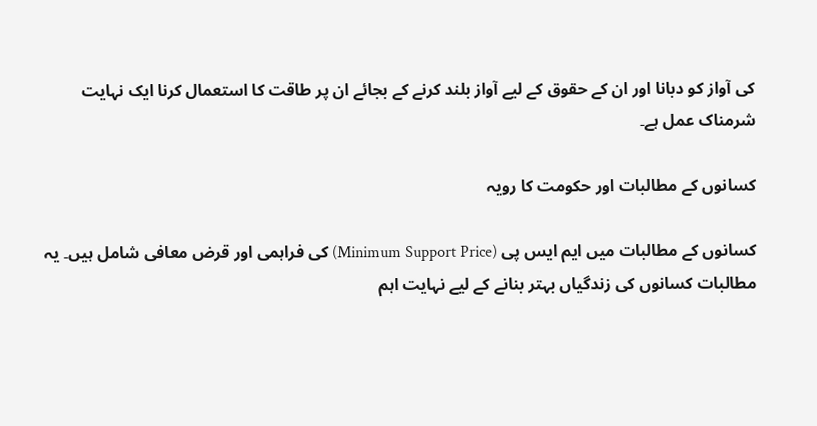کی آواز کو دبانا اور ان کے حقوق کے لیے آواز بلند کرنے کے بجائے ان پر طاقت کا استعمال کرنا ایک نہایت شرمناک عمل ہے۔

کسانوں کے مطالبات اور حکومت کا رویہ

کسانوں کے مطالبات میں ایم ایس پی (Minimum Support Price) کی فراہمی اور قرض معافی شامل ہیں۔ یہ مطالبات کسانوں کی زندگیاں بہتر بنانے کے لیے نہایت اہم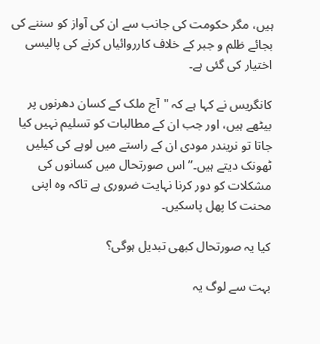ہیں، مگر حکومت کی جانب سے ان کی آواز کو سننے کی بجائے ظلم و جبر کے خلاف کارروائیاں کرنے کی پالیسی اختیار کی گئی ہے۔

کانگریس نے کہا ہے کہ "آج ملک کے کسان دھرنوں پر بیٹھے ہیں، اور جب ان کے مطالبات کو تسلیم نہیں کیا جاتا تو نریندر مودی ان کے راستے میں لوہے کی کیلیں ٹھونک دیتے ہیں۔” اس صورتحال میں کسانوں کی مشکلات کو دور کرنا نہایت ضروری ہے تاکہ وہ اپنی محنت کا پھل پاسکیں۔

کیا یہ صورتحال کبھی تبدیل ہوگی؟

بہت سے لوگ یہ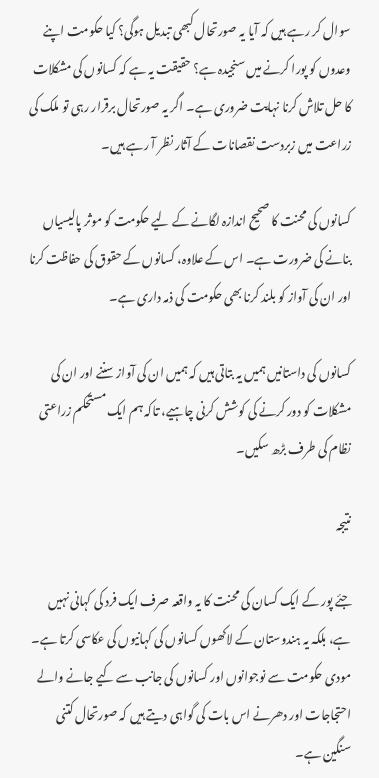سوال کر رہے ہیں کہ آیا یہ صورتحال کبھی تبدیل ہوگی؟ کیا حکومت اپنے وعدوں کو پورا کرنے میں سنجیدہ ہے؟ حقیقت یہ ہے کہ کسانوں کی مشکلات کا حل تلاش کرنا نہایت ضروری ہے۔ اگر یہ صورتحال برقرار رہی تو ملک کی زراعت میں زبردست نقصانات کے آثار نظر آ رہے ہیں۔

کسانوں کی محنت کا صحیح اندازہ لگانے کے لیے حکومت کو موثر پالیسیاں بنانے کی ضرورت ہے۔ اس کے علاوہ، کسانوں کے حقوق کی حفاظت کرنا اور ان کی آواز کو بلند کرنا بھی حکومت کی ذمہ داری ہے۔

کسانوں کی داستانیں ہمیں یہ بتاتی ہیں کہ ہمیں ان کی آواز سننے اور ان کی مشکلات کو دور کرنے کی کوشش کرنی چاہیے، تاکہ ہم ایک مستحکم زراعتی نظام کی طرف بڑھ سکیں۔

نتیجہ

جئے پور کے ایک کسان کی محنت کا یہ واقعہ صرف ایک فرد کی کہانی نہیں ہے، بلکہ یہ ہندوستان کے لاکھوں کسانوں کی کہانیوں کی عکاسی کرتا ہے۔ مودی حکومت سے نوجوانوں اور کسانوں کی جانب سے کیے جانے والے احتجاجات اور دھرنے اس بات کی گواہی دیتے ہیں کہ صورتحال کتنی سنگین ہے۔